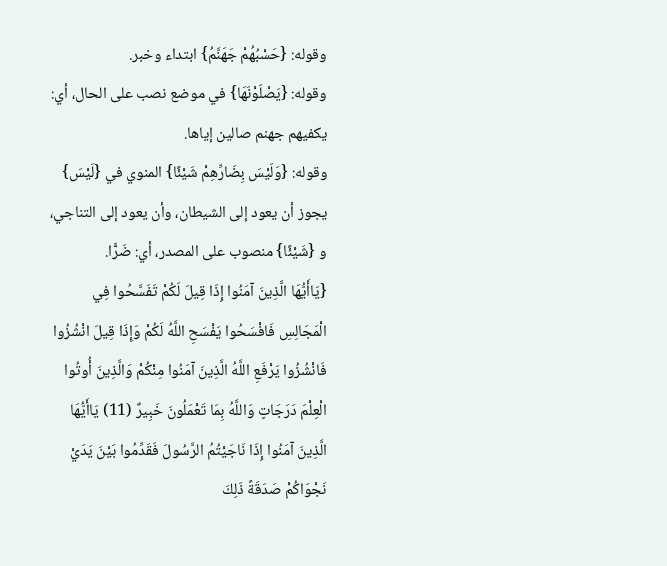وقوله: {حَسْبُهُمْ جَهَنَّمُ} ابتداء وخبر.
وقوله: {يَصْلَوْنَهَا} في موضع نصب على الحال، أي: يكفيهم جهنم صالين إياها.
وقوله: {وَلَيْسَ بِضَارِّهِمْ شَيْئًا} المنوي في {لَيْسَ} يجوز أن يعود إلى الشيطان، وأن يعود إلى التناجي، و {شَيْئًا} منصوب على المصدر، أي: ضَرًّا.
{يَاأَيُّهَا الَّذِينَ آمَنُوا إِذَا قِيلَ لَكُمْ تَفَسَّحُوا فِي الْمَجَالِسِ فَافْسَحُوا يَفْسَحِ اللَّهُ لَكُمْ وَإِذَا قِيلَ انْشُزُوا فَانْشُزُوا يَرْفَعِ اللَّهُ الَّذِينَ آمَنُوا مِنْكُمْ وَالَّذِينَ أُوتُوا الْعِلْمَ دَرَجَاتٍ وَاللَّهُ بِمَا تَعْمَلُونَ خَبِيرٌ (11) يَاأَيُّهَا الَّذِينَ آمَنُوا إِذَا نَاجَيْتُمُ الرَّسُولَ فَقَدِّمُوا بَيْنَ يَدَيْ نَجْوَاكُمْ صَدَقَةً ذَلِكَ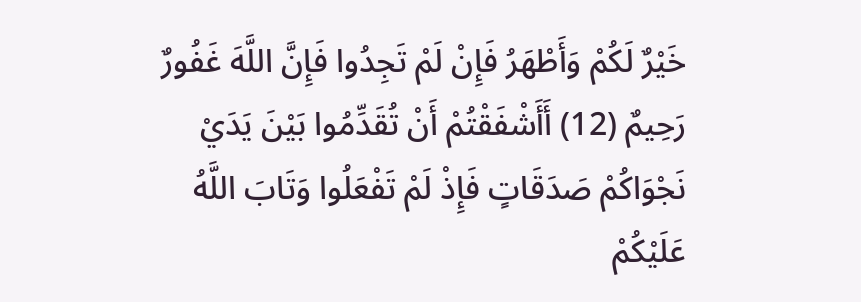خَيْرٌ لَكُمْ وَأَطْهَرُ فَإِنْ لَمْ تَجِدُوا فَإِنَّ اللَّهَ غَفُورٌ رَحِيمٌ (12) أَأَشْفَقْتُمْ أَنْ تُقَدِّمُوا بَيْنَ يَدَيْ نَجْوَاكُمْ صَدَقَاتٍ فَإِذْ لَمْ تَفْعَلُوا وَتَابَ اللَّهُ عَلَيْكُمْ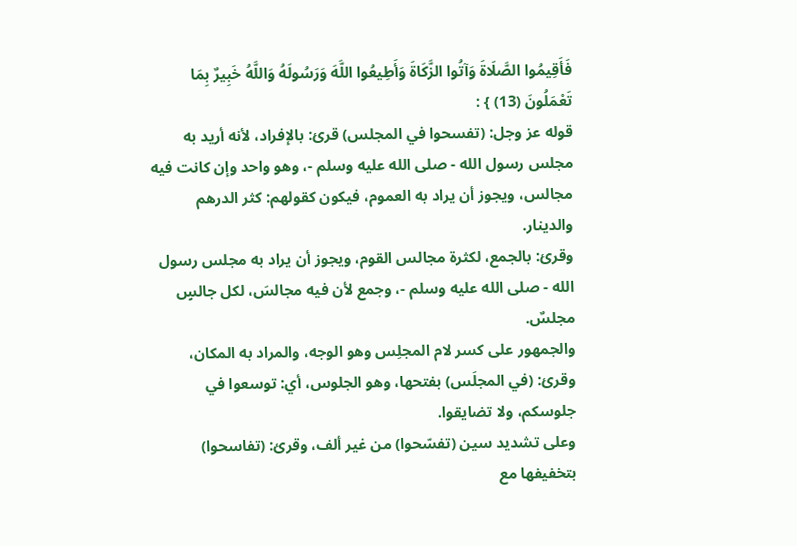فَأَقِيمُوا الصَّلَاةَ وَآتُوا الزَّكَاةَ وَأَطِيعُوا اللَّهَ وَرَسُولَهُ وَاللَّهُ خَبِيرٌ بِمَا تَعْمَلُونَ (13) } :
قوله عز وجل: (تفسحوا في المجلس) قرئ: بالإفراد، لأنه أريد به مجلس رسول الله - صلى الله عليه وسلم -، وهو واحد وإن كانت فيه مجالس، ويجوز أن يراد به العموم، فيكون كقولهم: كثر الدرهم والدينار.
وقرئ: بالجمع، لكثرة مجالس القوم، ويجوز أن يراد به مجلس رسول الله - صلى الله عليه وسلم -، وجمع لأن فيه مجالسَ، لكل جالسٍ مجلسٌ.
والجمهور على كسر لام المجلِس وهو الوجه، والمراد به المكان، وقرئ: (في المجلَس) بفتحها، وهو الجلوس، أي: توسعوا في جلوسكم، ولا تضايقوا.
وعلى تشديد سين (تفسّحوا) من غير ألف، وقرئ: (تفاسحوا) بتخفيفها مع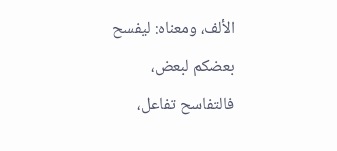الألف، ومعناه: ليفسح بعضكم لبعض، فالتفاسح تفاعل،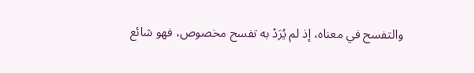والتفسح في معناه، إذ لم يُرَدْ به تفسح مخصوص، فهو شائع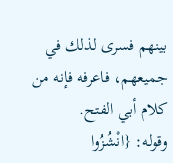بينهم فسرى لذلك في جميعهم، فاعرفه فإنه من كلام أبي الفتح.
وقوله: {انْشُزُوا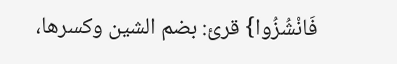فَانْشُزُوا} قرئ: بضم الشين وكسرها،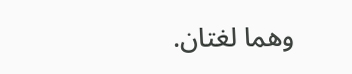وهما لغتان.